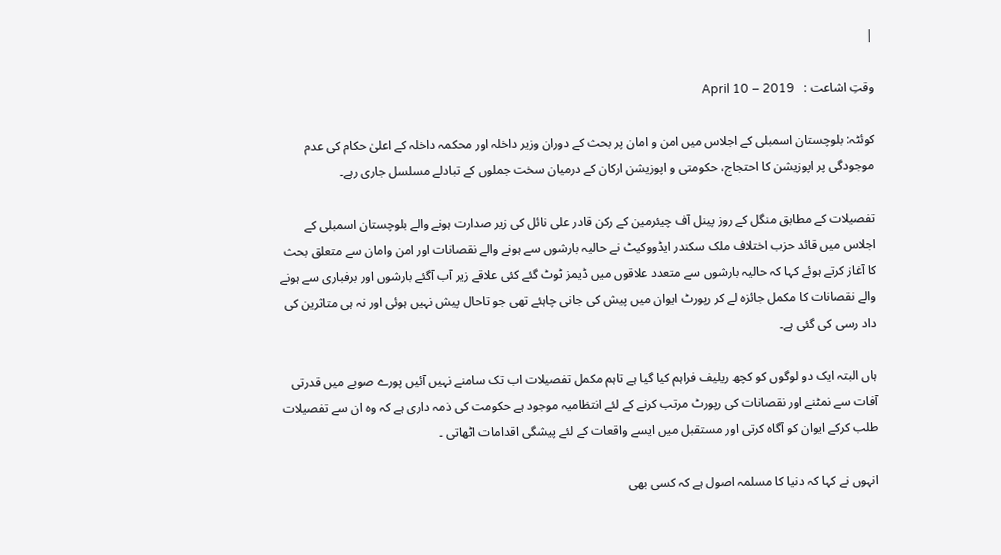|

وقتِ اشاعت :   April 10 – 2019

کوئٹہ: بلوچستان اسمبلی کے اجلاس میں امن و امان پر بحث کے دوران وزیر داخلہ اور محکمہ داخلہ کے اعلیٰ حکام کی عدم موجودگی پر اپوزیشن کا احتجاج، حکومتی و اپوزیشن ارکان کے درمیان سخت جملوں کے تبادلے مسلسل جاری رہے۔

تفصیلات کے مطابق منگل کے روز پینل آف چیئرمین کے رکن قادر علی نائل کی زیر صدارت ہونے والے بلوچستان اسمبلی کے اجلاس میں قائد حزب اختلاف ملک سکندر ایڈووکیٹ نے حالیہ بارشوں سے ہونے والے نقصانات اور امن وامان سے متعلق بحث کا آغاز کرتے ہوئے کہا کہ حالیہ بارشوں سے متعدد علاقوں میں ڈیمز ٹوٹ گئے کئی علاقے زیر آب آگئے بارشوں اور برفباری سے ہونے والے نقصانات کا مکمل جائزہ لے کر رپورٹ ایوان میں پیش کی جانی چاہئے تھی جو تاحال پیش نہیں ہوئی اور نہ ہی متاثرین کی داد رسی کی گئی ہے۔

ہاں البتہ ایک دو لوگوں کو کچھ ریلیف فراہم کیا گیا ہے تاہم مکمل تفصیلات اب تک سامنے نہیں آئیں پورے صوبے میں قدرتی آفات سے نمٹنے اور نقصانات کی رپورٹ مرتب کرنے کے لئے انتظامیہ موجود ہے حکومت کی ذمہ داری ہے کہ وہ ان سے تفصیلات طلب کرکے ایوان کو آگاہ کرتی اور مستقبل میں ایسے واقعات کے لئے پیشگی اقدامات اٹھاتی ۔

انہوں نے کہا کہ دنیا کا مسلمہ اصول ہے کہ کسی بھی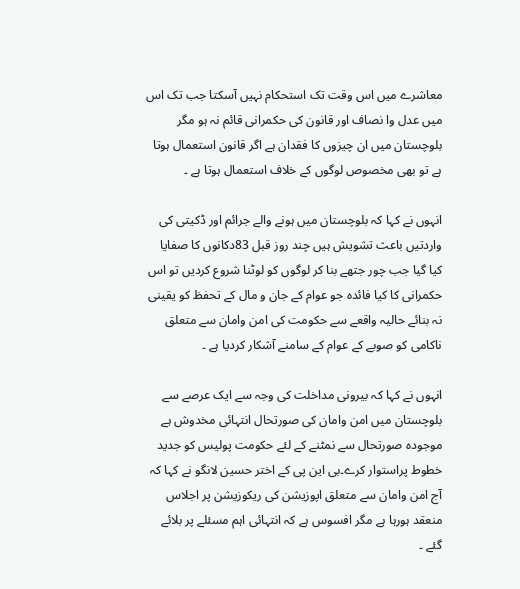معاشرے میں اس وقت تک استحکام نہیں آسکتا جب تک اس میں عدل وا نصاف اور قانون کی حکمرانی قائم نہ ہو مگر بلوچستان میں ان چیزوں کا فقدان ہے اگر قانون استعمال ہوتا ہے تو بھی مخصوص لوگوں کے خلاف استعمال ہوتا ہے ۔

انہوں نے کہا کہ بلوچستان میں ہونے والے جرائم اور ڈکیتی کی واردتیں باعث تشویش ہیں چند روز قبل 83دکانوں کا صفایا کیا گیا جب چور جتھے بنا کر لوگوں کو لوٹنا شروع کردیں تو اس حکمرانی کا کیا فائدہ جو عوام کے جان و مال کے تحفظ کو یقینی نہ بنائے حالیہ واقعے سے حکومت کی امن وامان سے متعلق ناکامی کو صوبے کے عوام کے سامنے آشکار کردیا ہے ۔

انہوں نے کہا کہ بیرونی مداخلت کی وجہ سے ایک عرصے سے بلوچستان میں امن وامان کی صورتحال انتہائی مخدوش ہے موجودہ صورتحال سے نمٹنے کے لئے حکومت پولیس کو جدید خطوط پراستوار کرے۔بی این پی کے اختر حسین لانگو نے کہا کہ آج امن وامان سے متعلق اپوزیشن کی ریکوزیشن پر اجلاس منعقد ہورہا ہے مگر افسوس ہے کہ انتہائی اہم مسئلے پر بلائے گئے ۔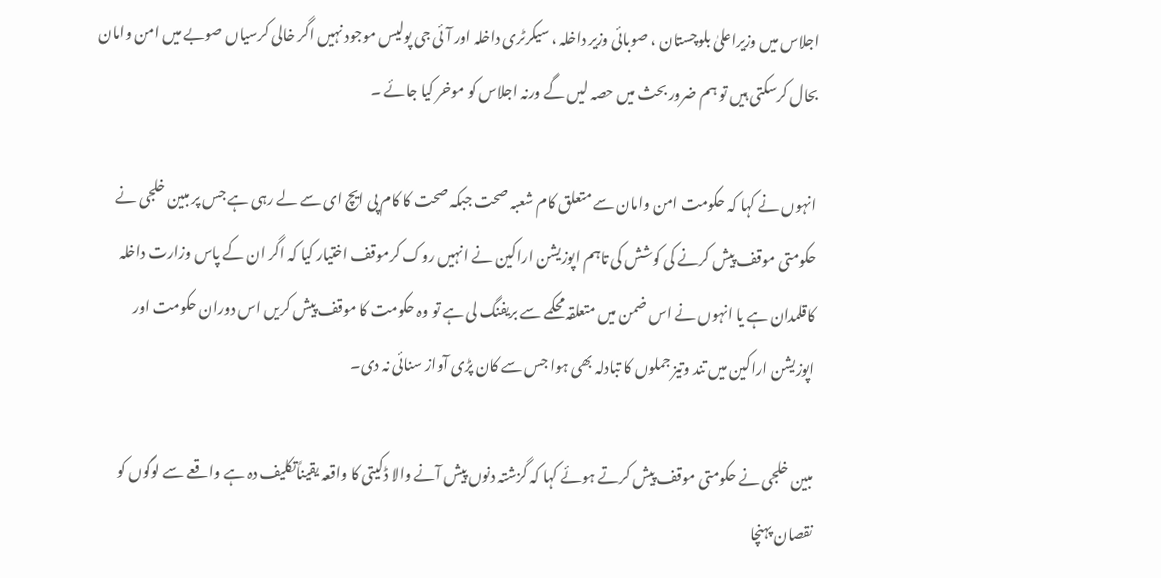اجلاس میں وزیراعلیٰ بلوچستان ، صوبائی وزیر داخلہ ، سیکرٹری داخلہ اور آئی جی پولیس موجود نہیں اگر خالی کرسیاں صوبے میں امن وامان بحال کرسکتی ہیں تو ہم ضرور بحث میں حصہ لیں گے ورنہ اجلاس کو موخر کیا جائے ۔

انہوں نے کہا کہ حکومت امن وامان سے متعلق کام شعبہ صحت جبکہ صحت کا کام پی ایچ ای سے لے رہی ہے جس پر مبین خلجی نے حکومتی موقف پیش کرنے کی کوشش کی تاہم اپوزیشن اراکین نے انہیں روک کرموقف اختیار کیا کہ اگر ان کے پاس وزارت داخلہ کاقلمدان ہے یا انہوں نے اس ضمن میں متعلقہ محکمے سے بریفنگ لی ہے تو وہ حکومت کا موقف پیش کریں اس دوران حکومت اور اپوزیشن اراکین میں تند وتیز جملوں کا تبادلہ بھی ہوا جس سے کان پڑی آواز سنائی نہ دی۔

مبین خلجی نے حکومتی موقف پیش کرتے ہوئے کہا کہ گزشتہ دنوں پیش آنے والا ڈکیتی کا واقعہ یقیناًتکلیف دہ ہے واقعے سے لوگوں کو نقصان پہنچا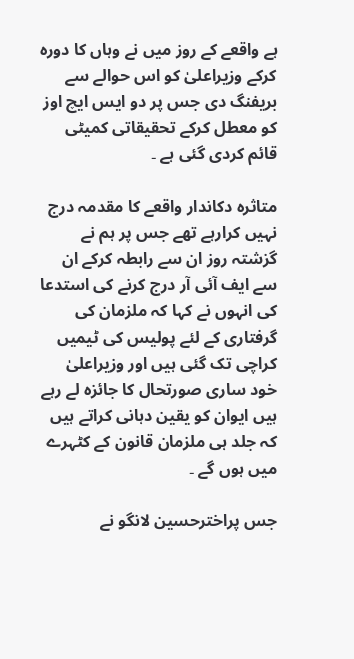ہے واقعے کے روز میں نے وہاں کا دورہ کرکے وزیراعلیٰ کو اس حوالے سے بریفنگ دی جس پر دو ایس ایچ اوز کو معطل کرکے تحقیقاتی کمیٹی قائم کردی گئی ہے ۔

متاثرہ دکاندار واقعے کا مقدمہ درج نہیں کرارہے تھے جس پر ہم نے گزشتہ روز ان سے رابطہ کرکے ان سے ایف آئی آر درج کرنے کی استدعا کی انہوں نے کہا کہ ملزمان کی گرفتاری کے لئے پولیس کی ٹیمیں کراچی تک گئی ہیں اور وزیراعلیٰ خود ساری صورتحال کا جائزہ لے رہے ہیں ایوان کو یقین دہانی کراتے ہیں کہ جلد ہی ملزمان قانون کے کٹہرے میں ہوں گے ۔

جس پراخترحسین لانگو نے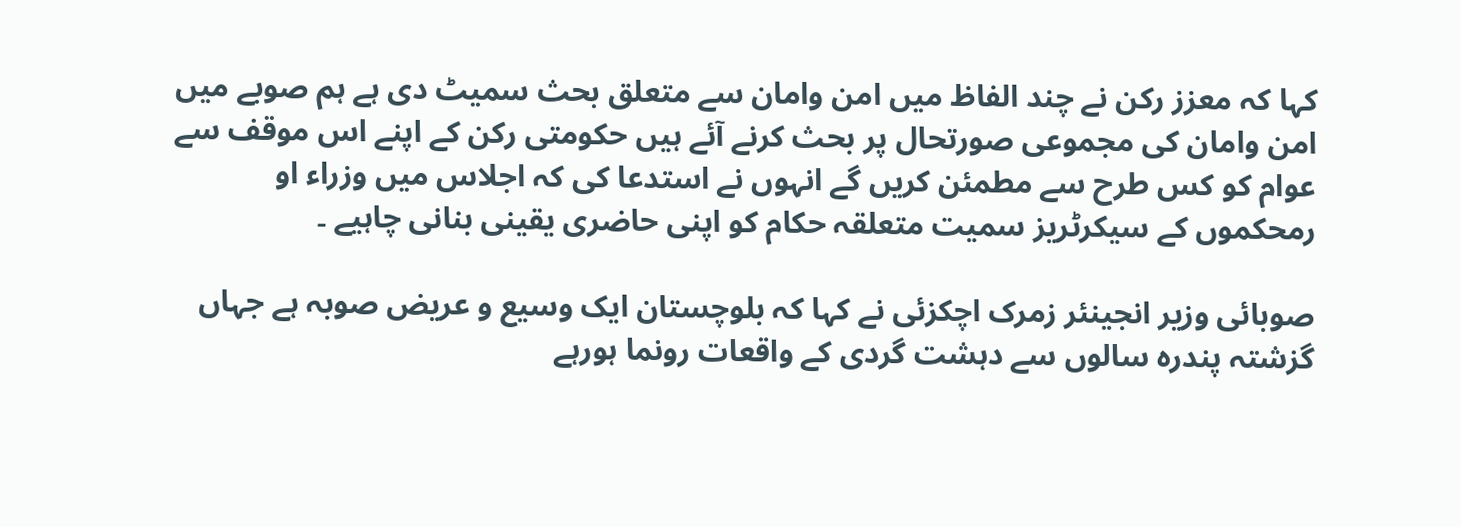کہا کہ معزز رکن نے چند الفاظ میں امن وامان سے متعلق بحث سمیٹ دی ہے ہم صوبے میں امن وامان کی مجموعی صورتحال پر بحث کرنے آئے ہیں حکومتی رکن کے اپنے اس موقف سے عوام کو کس طرح سے مطمئن کریں گے انہوں نے استدعا کی کہ اجلاس میں وزراء او رمحکموں کے سیکرٹریز سمیت متعلقہ حکام کو اپنی حاضری یقینی بنانی چاہیے ۔

صوبائی وزیر انجینئر زمرک اچکزئی نے کہا کہ بلوچستان ایک وسیع و عریض صوبہ ہے جہاں گزشتہ پندرہ سالوں سے دہشت گردی کے واقعات رونما ہورہے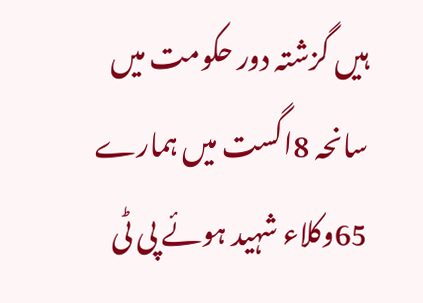ہیں گزشتہ دور حکومت میں سانحہ 8اگست میں ہمارے 65وکلاء شہید ہوئے پی ٹی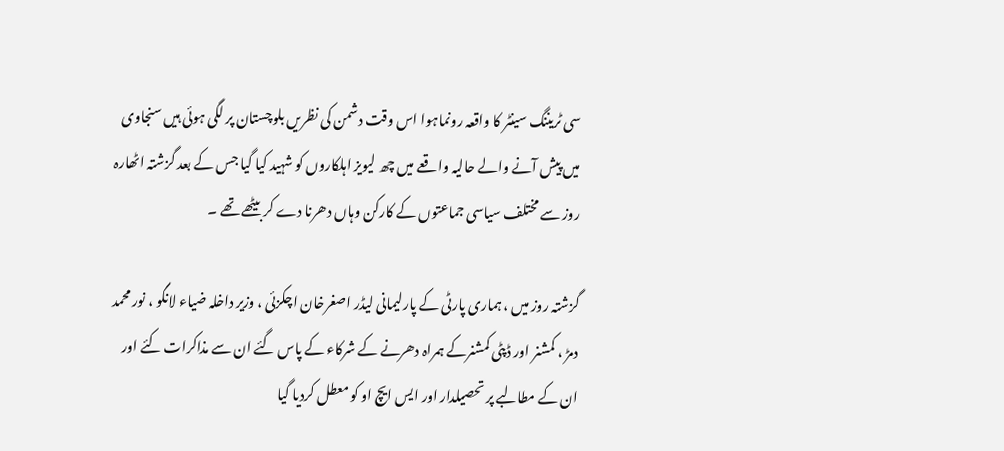سی ٹریننگ سینٹر کا واقعہ رونماہوا اس وقت دشمن کی نظریں بلوچستان پر لگی ہوئی ہیں سنجاوی میں پیش آنے والے حالیہ واقعے میں چھ لیویز اہلکاروں کو شہید کیا گیا جس کے بعد گزشتہ اٹھارہ روز سے مختلف سیاسی جماعتوں کے کارکن وہاں دھرنا دے کر بیٹھے تھے ۔

گزشتہ روز میں ، ہماری پارٹی کے پارلیمانی لیڈر اصغرخان اچکزئی ، وزیر داخلہ ضیاء لانگو ، نور محمد دمڑ ، کمشنر اور ڈپٹی کمشنرکے ہمراہ دھرنے کے شرکاء کے پاس گئے ان سے مذاکرات کئے اور ان کے مطالبے پر تحصیلدار اور ایس ایچ او کو معطل کردیا گیا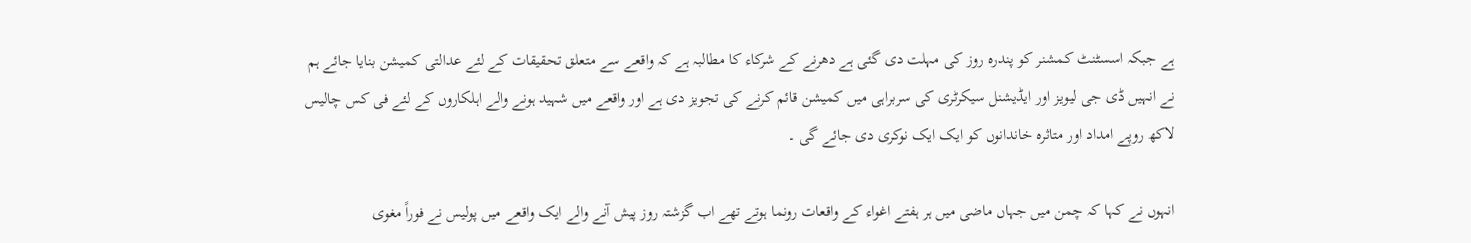ہے جبکہ اسسٹنٹ کمشنر کو پندرہ روز کی مہلت دی گئی ہے دھرنے کے شرکاء کا مطالبہ ہے کہ واقعے سے متعلق تحقیقات کے لئے عدالتی کمیشن بنایا جائے ہم نے انہیں ڈی جی لیویز اور ایڈیشنل سیکرٹری کی سربراہی میں کمیشن قائم کرنے کی تجویز دی ہے اور واقعے میں شہید ہونے والے اہلکاروں کے لئے فی کس چالیس لاکھ روپے امداد اور متاثرہ خاندانوں کو ایک ایک نوکری دی جائے گی ۔

انہوں نے کہا کہ چمن میں جہاں ماضی میں ہر ہفتے اغواء کے واقعات رونما ہوتے تھے اب گزشتہ روز پیش آنے والے ایک واقعے میں پولیس نے فوراً مغوی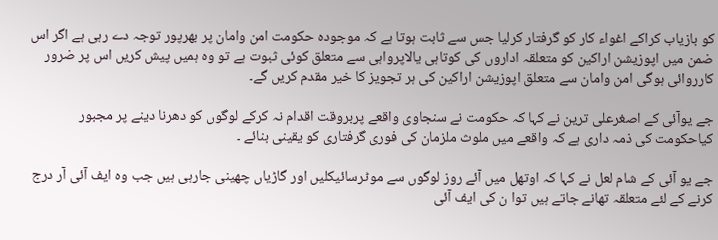کو بازیاب کراکے اغواء کار کو گرفتار کرلیا جس سے ثابت ہوتا ہے کہ موجودہ حکومت امن وامان پر بھرپور توجہ دے رہی ہے اگر اس ضمن میں اپوزیشن اراکین کو متعلقہ اداروں کی کوتاہی یالاپرواہی سے متعلق کوئی ثبوت ہے تو وہ ہمیں پیش کریں اس پر ضرور کارروائی ہوگی امن وامان سے متعلق اپوزیشن اراکین کی ہر تجویز کا خیر مقدم کریں گے۔

جے یوآئی کے اصغرعلی ترین نے کہا کہ حکومت نے سنجاوی واقعے پربروقت اقدام نہ کرکے لوگوں کو دھرنا دینے پر مجبور کیاحکومت کی ذمہ داری ہے کہ واقعے میں ملوث ملزمان کی فوری گرفتاری کو یقینی بنائے ۔

جے یو آئی کے شام لعل نے کہا کہ اوتھل میں آئے روز لوگوں سے موٹرسائیکلیں اور گاڑیاں چھینی جارہی ہیں جب وہ ایف آئی آر درج کرنے کے لئے متعلقہ تھانے جاتے ہیں توا ن کی ایف آئی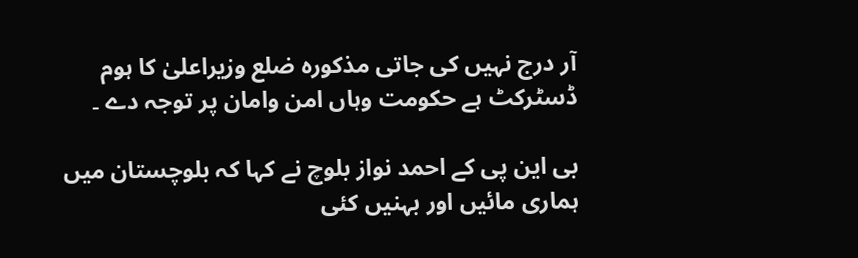آر درج نہیں کی جاتی مذکورہ ضلع وزیراعلیٰ کا ہوم ڈسٹرکٹ ہے حکومت وہاں امن وامان پر توجہ دے ۔

بی این پی کے احمد نواز بلوچ نے کہا کہ بلوچستان میں ہماری مائیں اور بہنیں کئی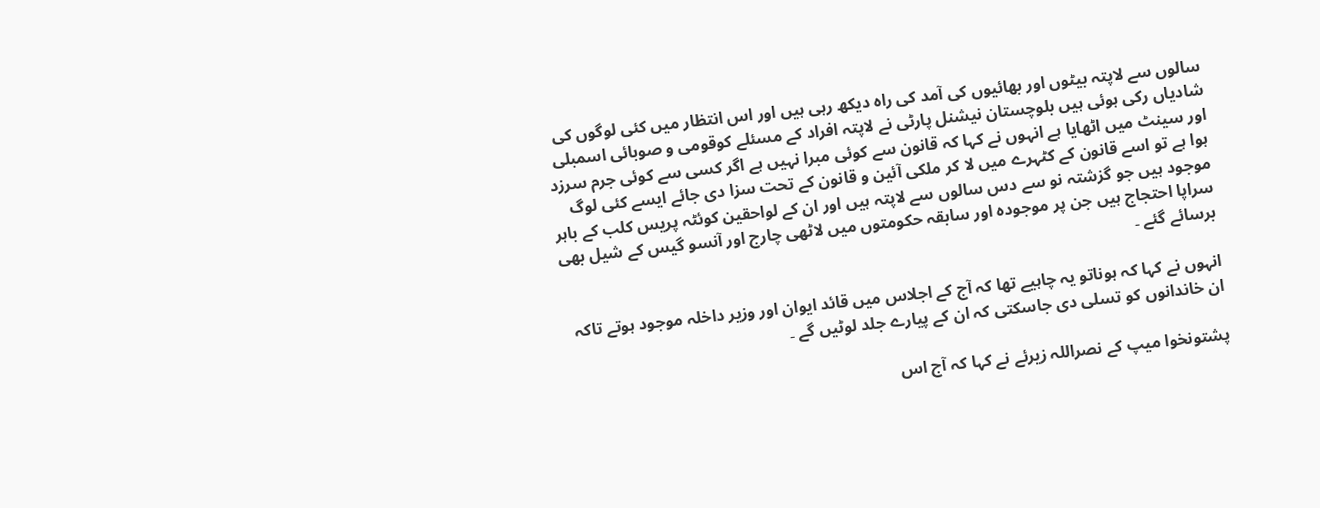سالوں سے لاپتہ بیٹوں اور بھائیوں کی آمد کی راہ دیکھ رہی ہیں اور اس انتظار میں کئی لوگوں کی شادیاں رکی ہوئی ہیں بلوچستان نیشنل پارٹی نے لاپتہ افراد کے مسئلے کوقومی و صوبائی اسمبلی اور سینٹ میں اٹھایا ہے انہوں نے کہا کہ قانون سے کوئی مبرا نہیں ہے اگر کسی سے کوئی جرم سرزد ہوا ہے تو اسے قانون کے کٹہرے میں لا کر ملکی آئین و قانون کے تحت سزا دی جائے ایسے کئی لوگ موجود ہیں جو گزشتہ نو سے دس سالوں سے لاپتہ ہیں اور ان کے لواحقین کوئٹہ پریس کلب کے باہر سراپا احتجاج ہیں جن پر موجودہ اور سابقہ حکومتوں میں لاٹھی چارج اور آنسو گیس کے شیل بھی برسائے گئے ۔

انہوں نے کہا کہ ہوناتو یہ چاہیے تھا کہ آج کے اجلاس میں قائد ایوان اور وزیر داخلہ موجود ہوتے تاکہ ان خاندانوں کو تسلی دی جاسکتی کہ ان کے پیارے جلد لوٹیں گے ۔

پشتونخوا میپ کے نصراللہ زیرئے نے کہا کہ آج اس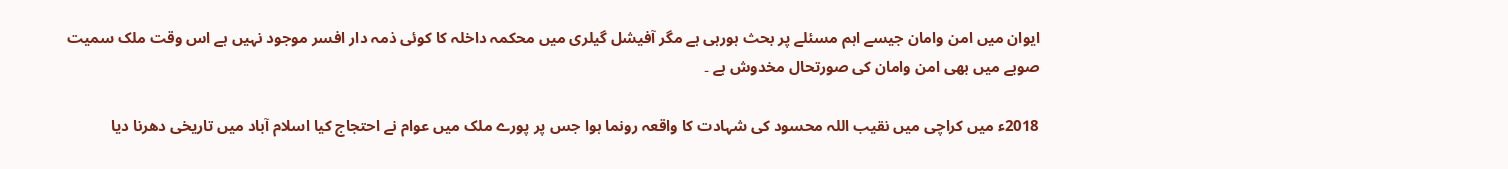ایوان میں امن وامان جیسے اہم مسئلے پر بحث ہورہی ہے مگر آفیشل گیلری میں محکمہ داخلہ کا کوئی ذمہ دار افسر موجود نہیں ہے اس وقت ملک سمیت صوبے میں بھی امن وامان کی صورتحال مخدوش ہے ۔

2018ء میں کراچی میں نقیب اللہ محسود کی شہادت کا واقعہ رونما ہوا جس پر پورے ملک میں عوام نے احتجاج کیا اسلام آباد میں تاریخی دھرنا دیا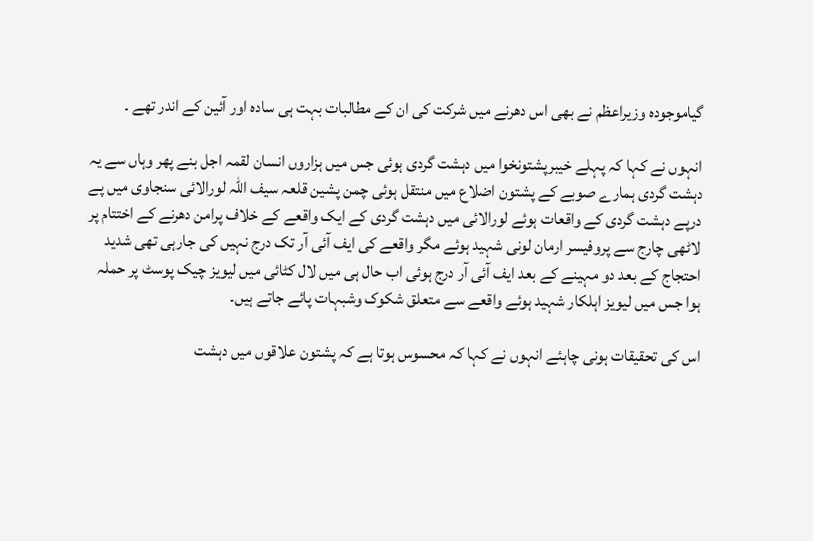گیاموجودہ وزیراعظم نے بھی اس دھرنے میں شرکت کی ان کے مطالبات بہت ہی سادہ اور آئین کے اندر تھے ۔

انہوں نے کہا کہ پہلے خیبرپشتونخوا میں دہشت گردی ہوئی جس میں ہزاروں انسان لقمہ اجل بنے پھر وہاں سے یہ دہشت گردی ہمارے صوبے کے پشتون اضلاع میں منتقل ہوئی چمن پشین قلعہ سیف اللہ لورالائی سنجاوی میں پے درپے دہشت گردی کے واقعات ہوئے لورالائی میں دہشت گردی کے ایک واقعے کے خلاف پرامن دھرنے کے اختتام پر لاٹھی چارج سے پروفیسر ارمان لونی شہید ہوئے مگر واقعے کی ایف آئی آر تک درج نہیں کی جارہی تھی شدید احتجاج کے بعد دو مہینے کے بعد ایف آئی آر درج ہوئی اب حال ہی میں لال کٹائی میں لیویز چیک پوسٹ پر حملہ ہوا جس میں لیویز اہلکار شہید ہوئے واقعے سے متعلق شکوک وشبہات پائے جاتے ہیں۔

اس کی تحقیقات ہونی چاہئے انہوں نے کہا کہ محسوس ہوتا ہے کہ پشتون علاقوں میں دہشت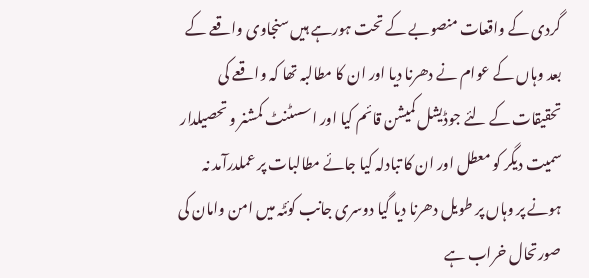گردی کے واقعات منصوبے کے تحت ہورہے ہیں سنجاوی واقعے کے بعد وہاں کے عوام نے دھرنا دیا اور ان کا مطالبہ تھا کہ واقعے کی تحقیقات کے لئے جوڈیشل کمیشن قائم کیا اور اسسٹنٹ کمشنر و تحصیلدار سمیت دیگر کو معطل اور ان کا تبادلہ کیا جائے مطالبات پر عملدرآمد نہ ہونے پر وہاں پر طویل دھرنا دیا گیا دوسری جانب کوئٹہ میں امن وامان کی صورتحال خراب ہے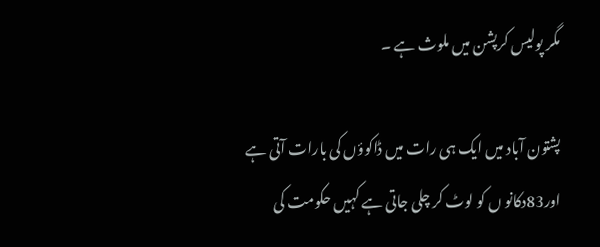مگر پولیس کرپشن میں ملوث ہے ۔

پشتون آباد میں ایک ہی رات میں ڈاکوؤں کی بارات آتی ہے اور83دکانو ں کو لوٹ کر چلی جاتی ہے کہیں حکومت کی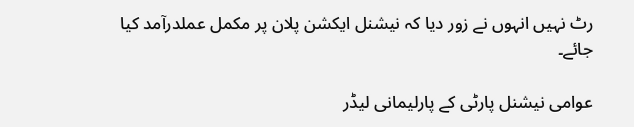رٹ نہیں انہوں نے زور دیا کہ نیشنل ایکشن پلان پر مکمل عملدرآمد کیا جائے۔

عوامی نیشنل پارٹی کے پارلیمانی لیڈر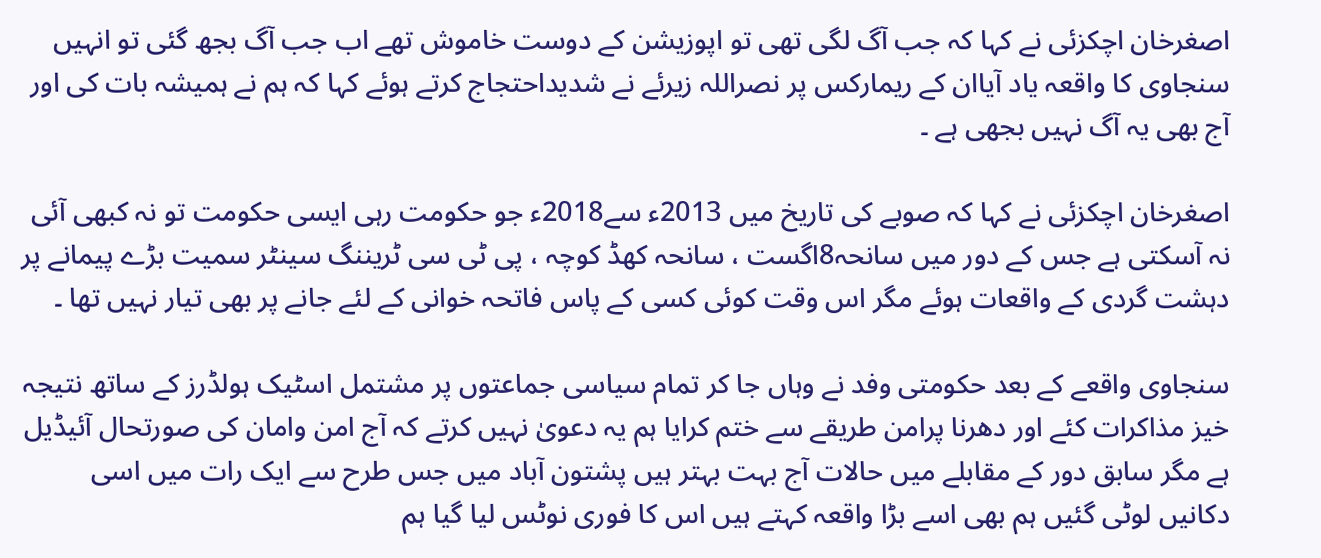اصغرخان اچکزئی نے کہا کہ جب آگ لگی تھی تو اپوزیشن کے دوست خاموش تھے اب جب آگ بجھ گئی تو انہیں سنجاوی کا واقعہ یاد آیاان کے ریمارکس پر نصراللہ زیرئے نے شدیداحتجاج کرتے ہوئے کہا کہ ہم نے ہمیشہ بات کی اور آج بھی یہ آگ نہیں بجھی ہے ۔

اصغرخان اچکزئی نے کہا کہ صوبے کی تاریخ میں 2013ء سے2018ء جو حکومت رہی ایسی حکومت تو نہ کبھی آئی نہ آسکتی ہے جس کے دور میں سانحہ8اگست ، سانحہ کھڈ کوچہ ، پی ٹی سی ٹریننگ سینٹر سمیت بڑے پیمانے پر دہشت گردی کے واقعات ہوئے مگر اس وقت کوئی کسی کے پاس فاتحہ خوانی کے لئے جانے پر بھی تیار نہیں تھا ۔

سنجاوی واقعے کے بعد حکومتی وفد نے وہاں جا کر تمام سیاسی جماعتوں پر مشتمل اسٹیک ہولڈرز کے ساتھ نتیجہ خیز مذاکرات کئے اور دھرنا پرامن طریقے سے ختم کرایا ہم یہ دعویٰ نہیں کرتے کہ آج امن وامان کی صورتحال آئیڈیل ہے مگر سابق دور کے مقابلے میں حالات آج بہت بہتر ہیں پشتون آباد میں جس طرح سے ایک رات میں اسی دکانیں لوٹی گئیں ہم بھی اسے بڑا واقعہ کہتے ہیں اس کا فوری نوٹس لیا گیا ہم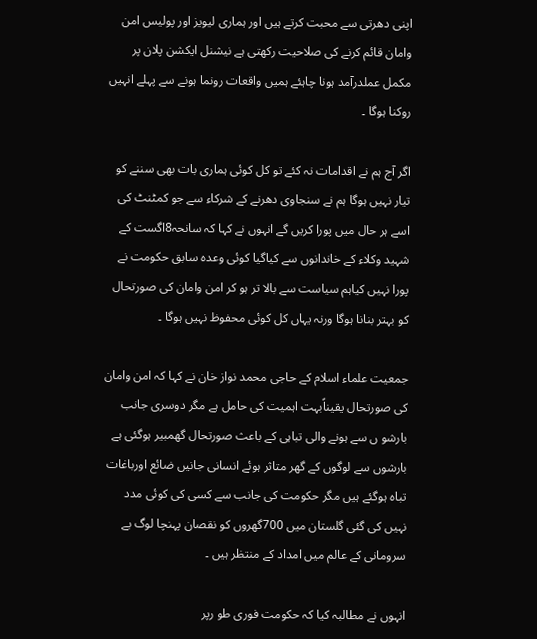اپنی دھرتی سے محبت کرتے ہیں اور ہماری لیویز اور پولیس امن وامان قائم کرنے کی صلاحیت رکھتی ہے نیشنل ایکشن پلان پر مکمل عملدرآمد ہونا چاہئے ہمیں واقعات رونما ہونے سے پہلے انہیں روکنا ہوگا ۔

اگر آج ہم نے اقدامات نہ کئے تو کل کوئی ہماری بات بھی سننے کو تیار نہیں ہوگا ہم نے سنجاوی دھرنے کے شرکاء سے جو کمٹنٹ کی اسے ہر حال میں پورا کریں گے انہوں نے کہا کہ سانحہ8اگست کے شہید وکلاء کے خاندانوں سے کیاگیا کوئی وعدہ سابق حکومت نے پورا نہیں کیاہم سیاست سے بالا تر ہو کر امن وامان کی صورتحال کو بہتر بنانا ہوگا ورنہ یہاں کل کوئی محفوظ نہیں ہوگا ۔

جمعیت علماء اسلام کے حاجی محمد نواز خان نے کہا کہ امن وامان کی صورتحال یقیناًبہت اہمیت کی حامل ہے مگر دوسری جانب بارشو ں سے ہونے والی تباہی کے باعث صورتحال گھمبیر ہوگئی ہے بارشوں سے لوگوں کے گھر متاثر ہوئے انسانی جانیں ضائع اورباغات تباہ ہوگئے ہیں مگر حکومت کی جانب سے کسی کی کوئی مدد نہیں کی گئی گلستان میں 700گھروں کو نقصان پہنچا لوگ بے سرومانی کے عالم میں امداد کے منتظر ہیں ۔

انہوں نے مطالبہ کیا کہ حکومت فوری طو رپر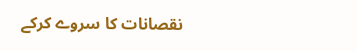نقصانات کا سروے کرکے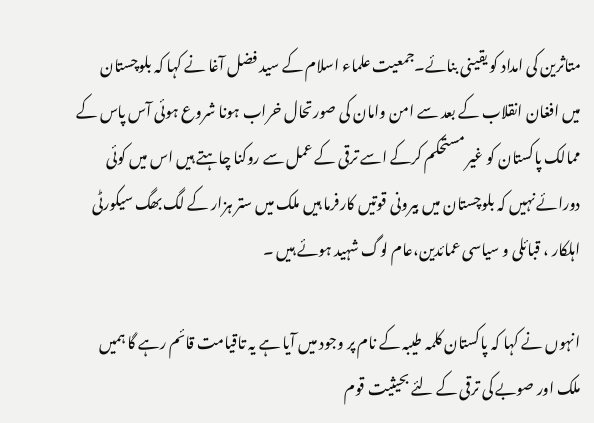متاثرین کی امداد کو یقینی بنائے۔جمعیت علماء اسلام کے سید فضل آغا نے کہا کہ بلوچستان میں افغان انقلاب کے بعد سے امن وامان کی صورتحال خراب ہونا شروع ہوئی آس پاس کے ممالک پاکستان کو غیر مستحکم کرکے اسے ترقی کے عمل سے روکنا چاہتے ہیں اس میں کوئی دورائے نہیں کہ بلوچستان میں بیرونی قوتیں کارفرما ہیں ملک میں ستر ہزار کے لگ بھگ سیکورٹی اہلکار ، قبائلی و سیاسی عمائدین،عام لوگ شہید ہوئے ہیں ۔

انہوں نے کہا کہ پاکستان کلمہ طیبہ کے نام پر وجود میں آیا ہے یہ تاقیامت قائم رہے گا ہمیں ملک اور صوبے کی ترقی کے لئے بحیثیت قوم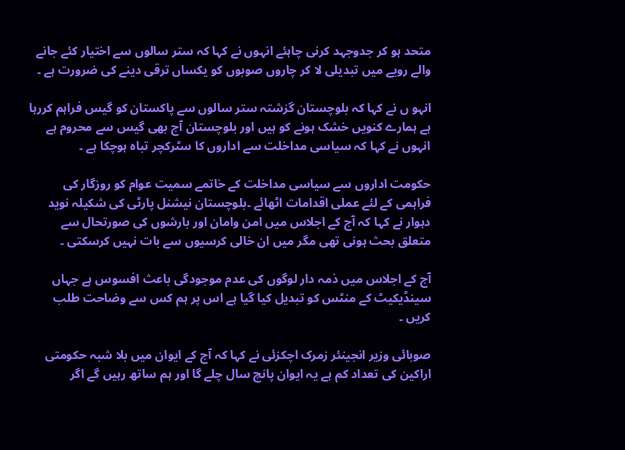متحد ہو کر جدوجہد کرنی چاہئے انہوں نے کہا کہ ستر سالوں سے اختیار کئے جانے والے رویے میں تبدیلی لا کر چاروں صوبوں کو یکساں ترقی دینے کی ضرورت ہے ۔

انہو ں نے کہا کہ بلوچستان گزشتہ ستر سالوں سے پاکستان کو گیس فراہم کررہا ہے ہمارے کنویں خشک ہونے کو ہیں اور بلوچستان آج بھی گیس سے محروم ہے انہوں نے کہا کہ سیاسی مداخلت سے اداروں کا سٹرکچر تباہ ہوچکا ہے ۔

حکومت اداروں سے سیاسی مداخلت کے خاتمے سمیت عوام کو روزگار کی فراہمی کے لئے عملی اقدامات اٹھائے ۔بلوچستان نیشنل پارٹی کی شکیلہ نوید دہوار نے کہا کہ آج کے اجلاس میں امن وامان اور بارشوں کی صورتحال سے متعلق بحث ہونی تھی مگر میں ان خالی کرسیوں سے بات نہیں کرسکتی ۔

آج کے اجلاس میں ذمہ دار لوگوں کی عدم موجودگی باعث افسوس ہے جہاں سینڈیکیٹ کے منٹس کو تبدیل کیا گیا ہے اس پر ہم کس سے وضاحت طلب کریں ۔

صوبائی وزیر انجینئر زمرک اچکزئی نے کہا کہ آج کے ایوان میں بلا شبہ حکومتی اراکین کی تعداد کم ہے یہ ایوان پانچ سال چلے گا اور ہم ساتھ رہیں گے اگر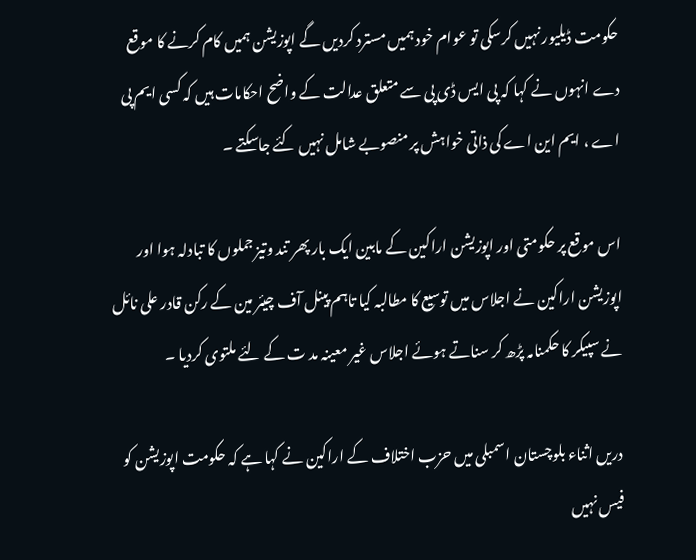حکومت ڈیلیور نہیں کرسکی تو عوام خود ہمیں مسترد کردیں گے اپوزیشن ہمیں کام کرنے کا موقع دے انہوں نے کہا کہ پی ایس ڈی پی سے متعلق عدالت کے واضح احکامات ہیں کہ کسی ایم پی اے ، ایم این اے کی ذاتی خواہش پر منصوبے شامل نہیں کئے جاسکتے ۔

اس موقع پر حکومتی اور اپوزیشن اراکین کے مابین ایک بار پھر تند وتیز جملوں کا تبادلہ ہوا اور اپوزیشن اراکین نے اجلاس میں توسیع کا مطالبہ کیا تاہم پینل آف چیئر مین کے رکن قادر علی نائل نے سپیکر کا حکمنامہ پڑھ کر سناتے ہوئے اجلاس غیر معینہ مد ت کے لئے ملتوی کردیا ۔

دریں اثناء بلوچستان اسمبلی میں حزب اختلاف کے اراکین نے کہا ہے کہ حکومت اپوزیشن کو فیس نہیں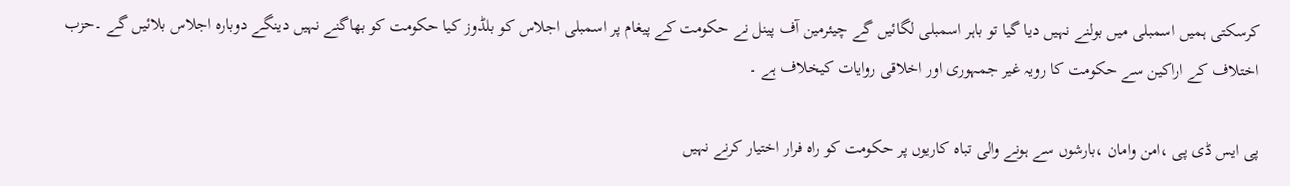کرسکتی ہمیں اسمبلی میں بولنے نہیں دیا گیا تو باہر اسمبلی لگائیں گے چیئرمین آف پینل نے حکومت کے پیغام پر اسمبلی اجلاس کو بلڈوز کیا حکومت کو بھاگنے نہیں دینگے دوبارہ اجلاس بلائیں گے ۔حزب اختلاف کے اراکین سے حکومت کا رویہ غیر جمہوری اور اخلاقی روایات کیخلاف ہے ۔

پی ایس ڈی پی ،امن وامان ،بارشوں سے ہونے والی تباہ کاریوں پر حکومت کو راہ فرار اختیار کرنے نہیں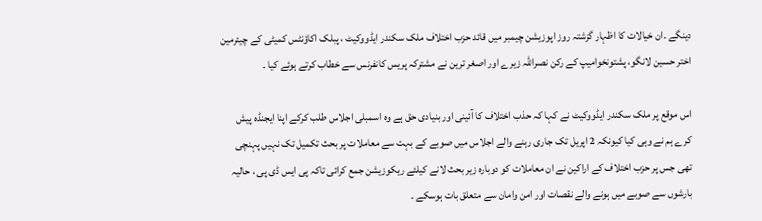دینگے ۔ان خیالات کا اظہار گزشتہ روز اپوزیشن چیمبر میں قائد حزب اختلاف ملک سکندر ایڈووکیٹ ، پبلک اکاؤنٹس کمیٹی کے چیئرمین اختر حسین لانگو، پشتونخوامیپ کے رکن نصراللہ زیرے اور اصغر ترین نے مشترکہ پریس کانفرنس سے خطاب کرتے ہوئے کیا ۔

اس موقع پر ملک سکندر ایڈووکیٹ نے کہا کہ حذب اختلاف کا آئینی اور بنیادی حق ہے وہ اسمبلی اجلاس طلب کرکے اپنا ایجنڈہ پیش کرے ہم نے وہی کیا کیونکہ 2 اپریل تک جاری رہنے والے اجلاس میں صوبے کے بہت سے معاملات پر بحث تکمیل تک نہیں پہنچی تھی جس پر حزب اختلاف کے اراکین نے ان معاملات کو دوبارہ زیر بحث لانے کیلئے ریکوزیشن جمع کرائی تاکہ پی ایس ڈی پی ، حالیہ بارشوں سے صوبے میں ہونے والے نقصات اور امن وامان سے متعلق بات ہوسکے ۔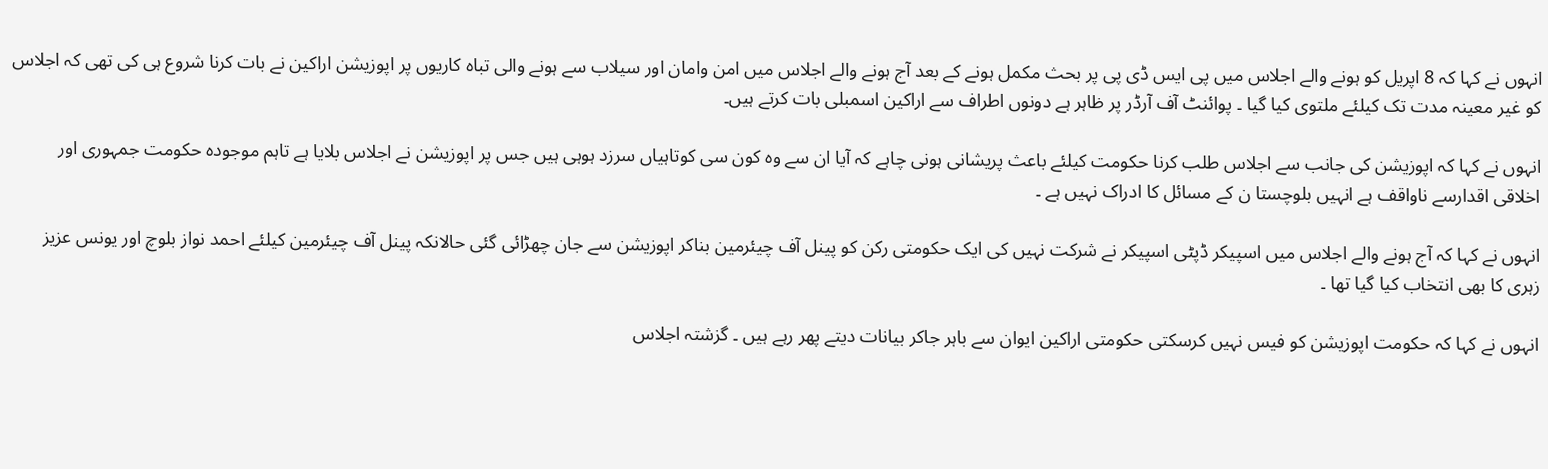انہوں نے کہا کہ 8 اپریل کو ہونے والے اجلاس میں پی ایس ڈی پی پر بحث مکمل ہونے کے بعد آج ہونے والے اجلاس میں امن وامان اور سیلاب سے ہونے والی تباہ کاریوں پر اپوزیشن اراکین نے بات کرنا شروع ہی کی تھی کہ اجلاس کو غیر معینہ مدت تک کیلئے ملتوی کیا گیا ۔ پوائنٹ آف آرڈر پر ظاہر ہے دونوں اطراف سے اراکین اسمبلی بات کرتے ہیں۔

انہوں نے کہا کہ اپوزیشن کی جانب سے اجلاس طلب کرنا حکومت کیلئے باعث پریشانی ہونی چاہے کہ آیا ان سے وہ کون سی کوتاہیاں سرزد ہوہی ہیں جس پر اپوزیشن نے اجلاس بلایا ہے تاہم موجودہ حکومت جمہوری اور اخلاقی اقدارسے ناواقف ہے انہیں بلوچستا ن کے مسائل کا ادراک نہیں ہے ۔

انہوں نے کہا کہ آج ہونے والے اجلاس میں اسپیکر ڈپٹی اسپیکر نے شرکت نہیں کی ایک حکومتی رکن کو پینل آف چیئرمین بناکر اپوزیشن سے جان چھڑائی گئی حالانکہ پینل آف چیئرمین کیلئے احمد نواز بلوچ اور یونس عزیز زہری کا بھی انتخاب کیا گیا تھا ۔

انہوں نے کہا کہ حکومت اپوزیشن کو فیس نہیں کرسکتی حکومتی اراکین ایوان سے باہر جاکر بیانات دیتے پھر رہے ہیں ۔ گزشتہ اجلاس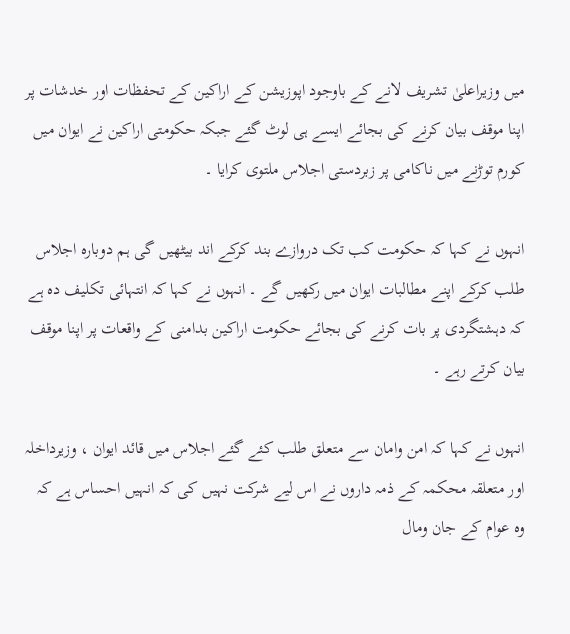میں وزیراعلیٰ تشریف لانے کے باوجود اپوزیشن کے اراکین کے تحفظات اور خدشات پر اپنا موقف بیان کرنے کی بجائے ایسے ہی لوٹ گئے جبکہ حکومتی اراکین نے ایوان میں کورم توڑنے میں ناکامی پر زبردستی اجلاس ملتوی کرایا ۔

انہوں نے کہا کہ حکومت کب تک دروازے بند کرکے اند بیٹھیں گی ہم دوبارہ اجلاس طلب کرکے اپنے مطالبات ایوان میں رکھیں گے ۔ انہوں نے کہا کہ انتہائی تکلیف دہ ہے کہ دہشتگردی پر بات کرنے کی بجائے حکومت اراکین بدامنی کے واقعات پر اپنا موقف بیان کرتے رہے ۔

انہوں نے کہا کہ امن وامان سے متعلق طلب کئے گئے اجلاس میں قائد ایوان ، وزیرداخلہ اور متعلقہ محکمہ کے ذمہ داروں نے اس لیے شرکت نہیں کی کہ انہیں احساس ہے کہ وہ عوام کے جان ومال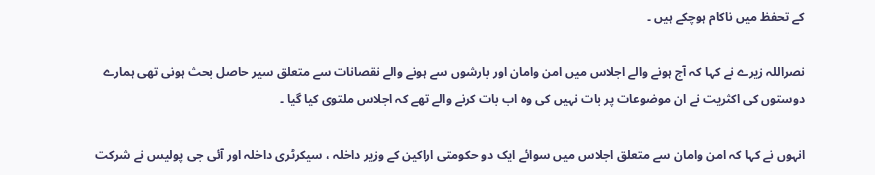کے تحفظ میں ناکام ہوچکے ہیں ۔

نصراللہ زیرے نے کہا کہ آج ہونے والے اجلاس میں امن وامان اور بارشوں سے ہونے والے نقصانات سے متعلق سیر حاصل بحث ہونی تھی ہمارے دوستوں کی اکثریت نے ان موضوعات پر بات نہیں کی وہ اب بات کرنے والے تھے کہ اجلاس ملتوی کیا گیا ۔

انہوں نے کہا کہ امن وامان سے متعلق اجلاس میں سوائے ایک دو حکومتی اراکین کے وزیر داخلہ ، سیکرٹری داخلہ اور آئی جی پولیس نے شرکت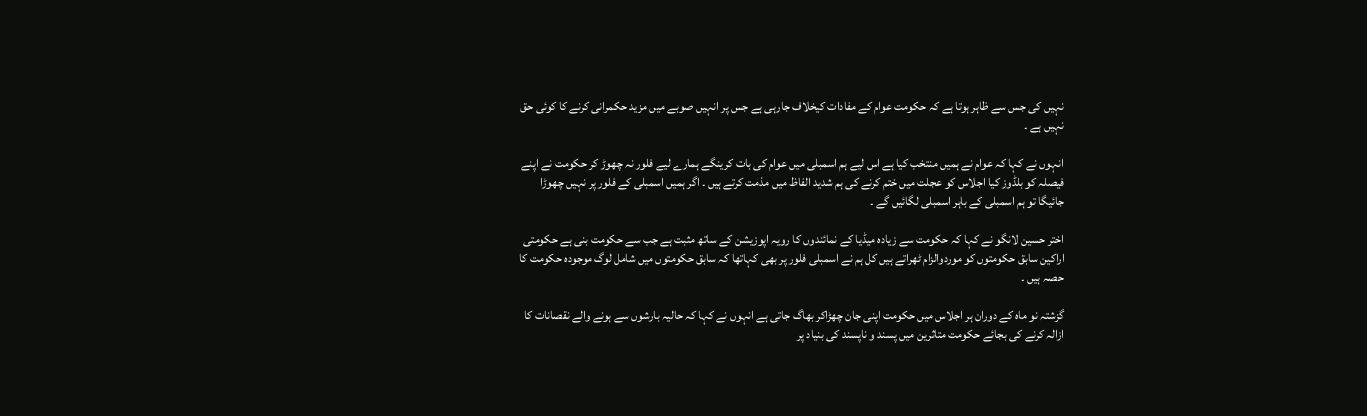نہیں کی جس سے ظاہر ہوتا ہے کہ حکومت عوام کے مفادات کیخلاف جارہی ہے جس پر انہیں صوبے میں مزید حکمرانی کرنے کا کوئی حق نہیں ہے ۔

انہوں نے کہا کہ عوام نے ہمیں منتخب کیا ہے اس لیے ہم اسمبلی میں عوام کی بات کرینگے ہمارے لیے فلور نہ چھوڑ کر حکومت نے اپنے فیصلہ کو بلڈوز کیا اجلاس کو عجلت میں ختم کرنے کی ہم شدید الفاظ میں مذمت کرتے ہیں ۔ اگر ہمیں اسمبلی کے فلور پر نہیں چھوڑا جائیگا تو ہم اسمبلی کے باہر اسمبلی لگائیں گے ۔

اختر حسین لانگو نے کہا کہ حکومت سے زیادہ میڈیا کے نمائندوں کا رویہ اپوزیشن کے ساتھ مثبت ہے جب سے حکومت بنی ہے حکومتی اراکین سابق حکومتوں کو موردوالزام ٹھراتے ہیں کل ہم نے اسمبلی فلور پر بھی کہاتھا کہ سابق حکومتوں میں شامل لوگ موجودہ حکومت کا حصہ ہیں ۔

گزشتہ نو ماہ کے دوران ہر اجلاس میں حکومت اپنی جان چھڑاکر بھاگ جاتی ہے انہوں نے کہا کہ حالیہ بارشوں سے ہونے والے نقصانات کا ازالہ کرنے کی بجائے حکومت متاثرین میں پسند و ناپسند کی بنیاد پر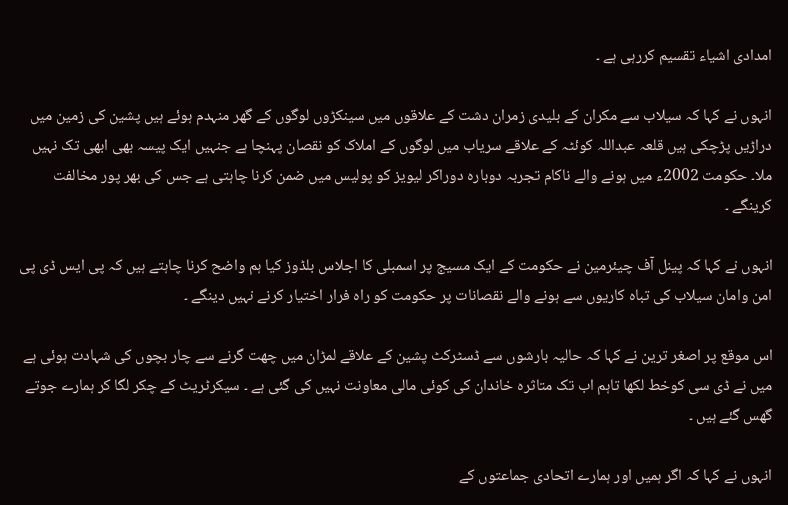امدادی اشیاء تقسیم کررہی ہے ۔

انہوں نے کہا کہ سیلاب سے مکران کے بلیدی زمران دشت کے علاقوں میں سینکڑوں لوگوں کے گھر منہدم ہوئے ہیں پشین کی زمین میں دراڑیں پڑچکی ہیں قلعہ عبداللہ کوئٹہ کے علاقے سریاب میں لوگوں کے املاک کو نقصان پہنچا ہے جنہیں ایک پیسہ بھی ابھی تک نہیں ملا۔ حکومت 2002ء میں ہونے والے ناکام تجربہ دوبارہ دوراکر لیویز کو پولیس میں ضمن کرنا چاہتی ہے جس کی بھر پور مخالفت کرینگے ۔

انہوں نے کہا کہ پینل آف چیئرمین نے حکومت کے ایک مسیج پر اسمبلی کا اجلاس بلڈوز کیا ہم واضح کرنا چاہتے ہیں کہ پی ایس ڈی پی امن وامان سیلاب کی تباہ کاریوں سے ہونے والے نقصانات پر حکومت کو راہ فرار اختیار کرنے نہیں دینگے ۔

اس موقع پر اصغر ترین نے کہا کہ حالیہ بارشوں سے ڈسٹرکٹ پشین کے علاقے لمڑان میں چھت گرنے سے چار بچوں کی شہادت ہوئی ہے میں نے ڈی سی کوخط لکھا تاہم اب تک متاثرہ خاندان کی کوئی مالی معاونت نہیں کی گئی ہے ۔ سیکرٹریٹ کے چکر لگا کر ہمارے جوتے گھس گئے ہیں ۔

انہوں نے کہا کہ اگر ہمیں اور ہمارے اتحادی جماعتوں کے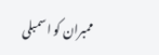ممبران کو اسمبلی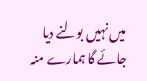میں نہیں بولنے دیا جائے گا ہمارے منہ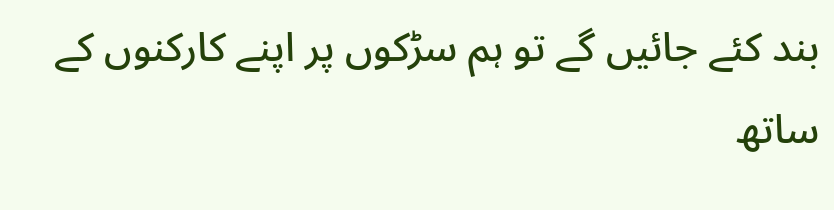بند کئے جائیں گے تو ہم سڑکوں پر اپنے کارکنوں کے ساتھ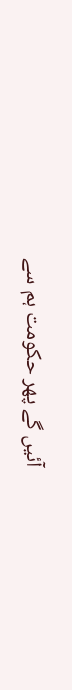آئیں گے پھر حکومت ہم سے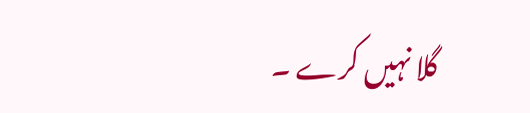گلا نہیں کرے ۔